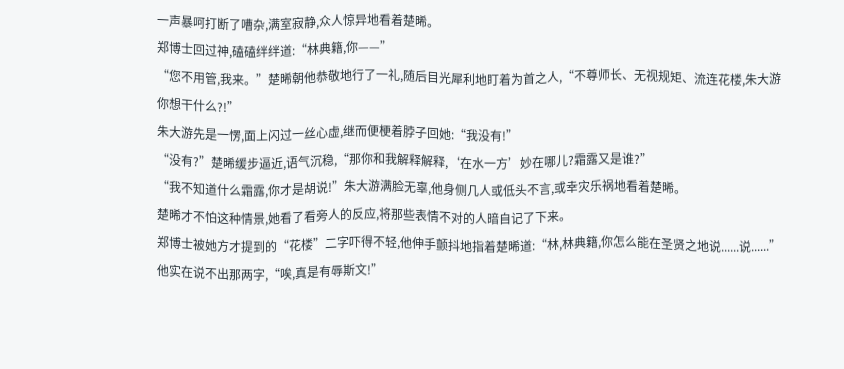一声暴呵打断了嘈杂,满室寂静,众人惊异地看着楚晞。
郑博士回过神,磕磕绊绊道:“林典籍,你——”
“您不用管,我来。”楚晞朝他恭敬地行了一礼,随后目光犀利地盯着为首之人,“不尊师长、无视规矩、流连花楼,朱大游你想干什么?!”
朱大游先是一愣,面上闪过一丝心虚,继而便梗着脖子回她:“我没有!”
“没有?”楚晞缓步逼近,语气沉稳,“那你和我解释解释,‘在水一方’妙在哪儿?霜露又是谁?”
“我不知道什么霜露,你才是胡说!”朱大游满脸无辜,他身侧几人或低头不言,或幸灾乐祸地看着楚晞。
楚晞才不怕这种情景,她看了看旁人的反应,将那些表情不对的人暗自记了下来。
郑博士被她方才提到的“花楼”二字吓得不轻,他伸手颤抖地指着楚晞道:“林,林典籍,你怎么能在圣贤之地说......说......”他实在说不出那两字,“唉,真是有辱斯文!”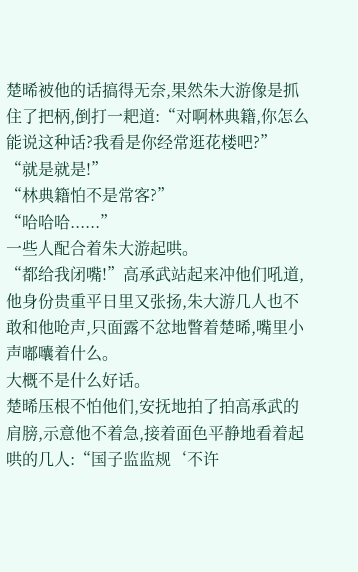楚晞被他的话搞得无奈,果然朱大游像是抓住了把柄,倒打一耙道:“对啊林典籍,你怎么能说这种话?我看是你经常逛花楼吧?”
“就是就是!”
“林典籍怕不是常客?”
“哈哈哈......”
一些人配合着朱大游起哄。
“都给我闭嘴!”高承武站起来冲他们吼道,他身份贵重平日里又张扬,朱大游几人也不敢和他呛声,只面露不忿地瞥着楚晞,嘴里小声嘟囔着什么。
大概不是什么好话。
楚晞压根不怕他们,安抚地拍了拍高承武的肩膀,示意他不着急,接着面色平静地看着起哄的几人:“国子监监规‘不许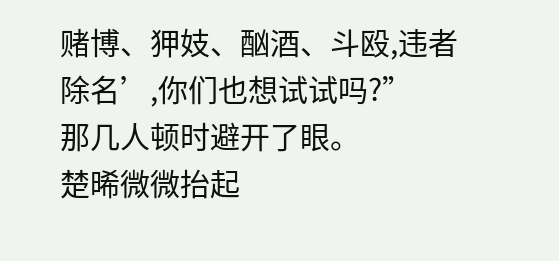赌博、狎妓、酗酒、斗殴,违者除名’,你们也想试试吗?”
那几人顿时避开了眼。
楚晞微微抬起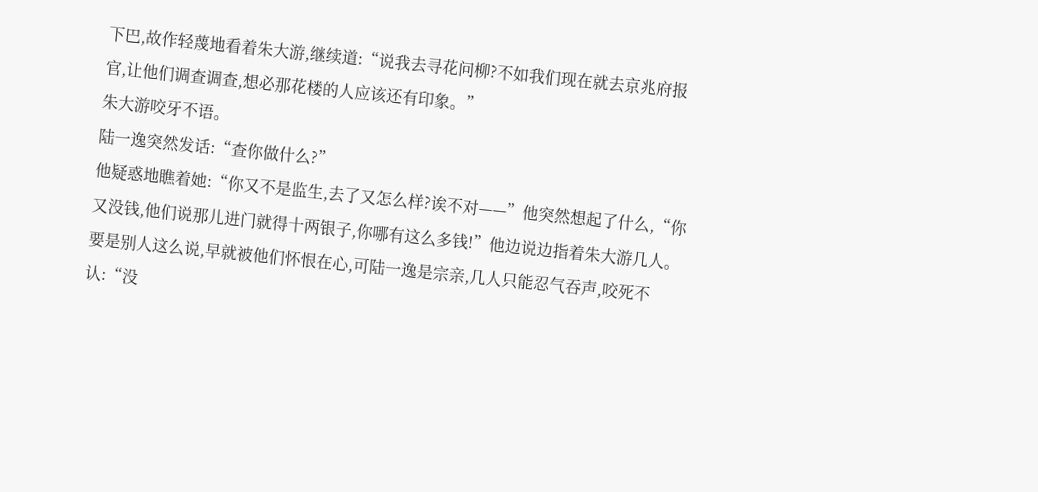下巴,故作轻蔑地看着朱大游,继续道:“说我去寻花问柳?不如我们现在就去京兆府报官,让他们调查调查,想必那花楼的人应该还有印象。”
朱大游咬牙不语。
陆一逸突然发话:“查你做什么?”
他疑惑地瞧着她:“你又不是监生,去了又怎么样?诶不对——”他突然想起了什么,“你又没钱,他们说那儿进门就得十两银子,你哪有这么多钱!”他边说边指着朱大游几人。
要是别人这么说,早就被他们怀恨在心,可陆一逸是宗亲,几人只能忍气吞声,咬死不认:“没